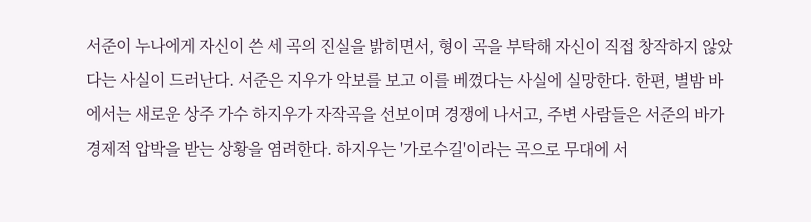서준이 누나에게 자신이 쓴 세 곡의 진실을 밝히면서, 형이 곡을 부탁해 자신이 직접 창작하지 않았다는 사실이 드러난다. 서준은 지우가 악보를 보고 이를 베꼈다는 사실에 실망한다. 한편, 별밤 바에서는 새로운 상주 가수 하지우가 자작곡을 선보이며 경쟁에 나서고, 주변 사람들은 서준의 바가 경제적 압박을 받는 상황을 염려한다. 하지우는 '가로수길'이라는 곡으로 무대에 서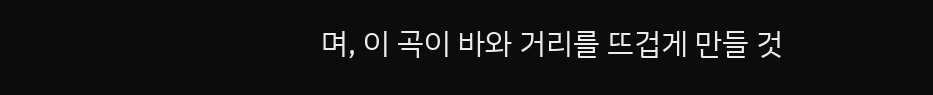며, 이 곡이 바와 거리를 뜨겁게 만들 것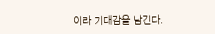이라 기대감을 남긴다.